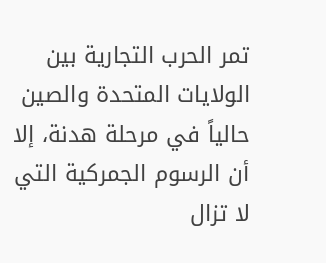تمر الحرب التجارية بين الولايات المتحدة والصين حالياً في مرحلة هدنة، إلا أن الرسوم الجمركية التي لا تزال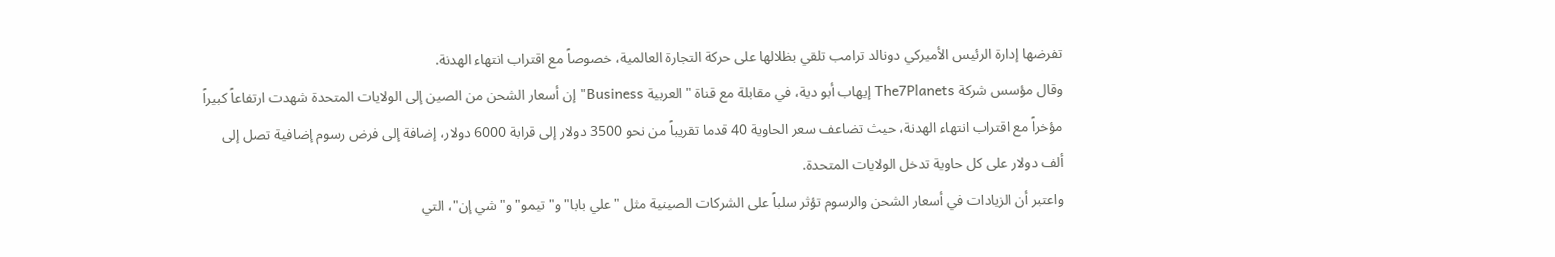تفرضها إدارة الرئيس الأميركي دونالد ترامب تلقي بظلالها على حركة التجارة العالمية، خصوصاً مع اقتراب انتهاء الهدنة.
وقال مؤسس شركة The7Planets إيهاب أبو دية، في مقابلة مع قناة "العربية Business" إن أسعار الشحن من الصين إلى الولايات المتحدة شهدت ارتفاعاً كبيراً مؤخراً مع اقتراب انتهاء الهدنة، حيث تضاعف سعر الحاوية 40 قدما تقريباً من نحو 3500 دولار إلى قرابة 6000 دولار، إضافة إلى فرض رسوم إضافية تصل إلى ألف دولار على كل حاوية تدخل الولايات المتحدة.
واعتبر أن الزيادات في أسعار الشحن والرسوم تؤثر سلباً على الشركات الصينية مثل "علي بابا" و"تيمو" و"شي إن"، التي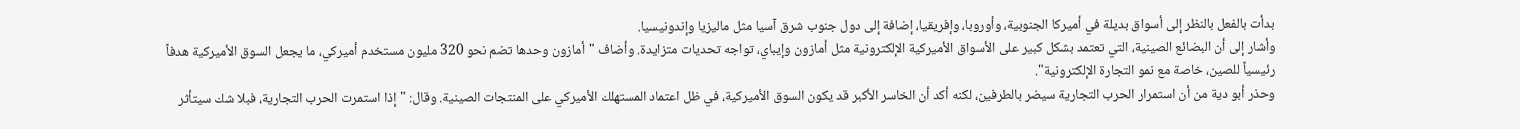بدأت بالفعل بالنظر إلى أسواق بديلة في أميركا الجنوبية، وأوروبا، وإفريقيا، إضافة إلى دول جنوب شرق آسيا مثل ماليزيا وإندونيسيا.
وأشار إلى أن البضائع الصينية، التي تعتمد بشكل كبير على الأسواق الأميركية الإلكترونية مثل أمازون وإيباي، تواجه تحديات متزايدة. وأضاف "أمازون وحدها تضم نحو 320 مليون مستخدم أميركي، ما يجعل السوق الأميركية هدفاً رئيسياً للصين، خاصة مع نمو التجارة الإلكترونية".
وحذر أبو دية من أن استمرار الحرب التجارية سيضر بالطرفين، لكنه أكد أن الخاسر الأكبر قد يكون السوق الأميركية، في ظل اعتماد المستهلك الأميركي على المنتجات الصينية. وقال: "إذا استمرت الحرب التجارية، فبلا شك سيتأثر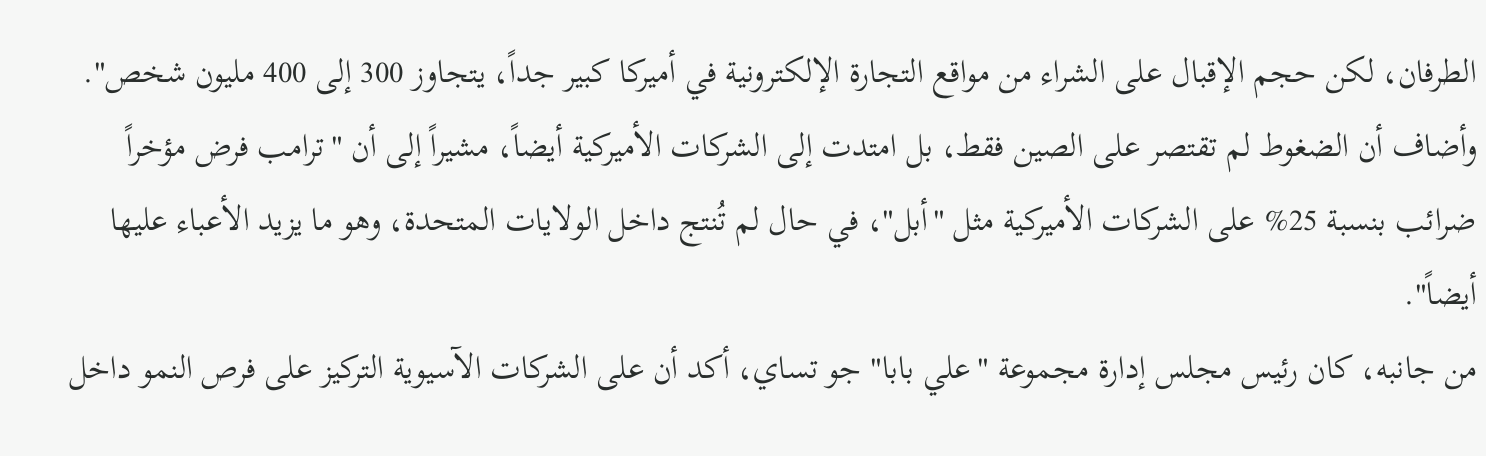الطرفان، لكن حجم الإقبال على الشراء من مواقع التجارة الإلكترونية في أميركا كبير جداً، يتجاوز 300 إلى 400 مليون شخص".
وأضاف أن الضغوط لم تقتصر على الصين فقط، بل امتدت إلى الشركات الأميركية أيضاً، مشيراً إلى أن "ترامب فرض مؤخراً ضرائب بنسبة 25% على الشركات الأميركية مثل "أبل"، في حال لم تُنتج داخل الولايات المتحدة، وهو ما يزيد الأعباء عليها أيضاً".
من جانبه، كان رئيس مجلس إدارة مجموعة "علي بابا" جو تساي، أكد أن على الشركات الآسيوية التركيز على فرص النمو داخل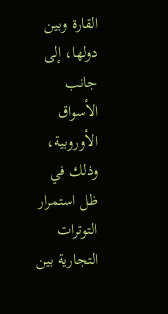القارة وبين دولها، إلى جانب الأسواق الأوروبية، وذلك في ظل استمرار التوترات التجارية بين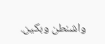واشنطن وبكين.